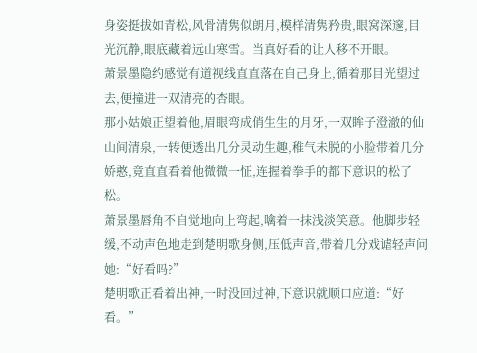身姿挺拔如青松,风骨清隽似朗月,模样清隽矜贵,眼窝深邃,目光沉静,眼底藏着远山寒雪。当真好看的让人移不开眼。
萧景墨隐约感觉有道视线直直落在自己身上,循着那目光望过去,便撞进一双清亮的杏眼。
那小姑娘正望着他,眉眼弯成俏生生的月牙,一双眸子澄澈的仙山间清泉,一转便透出几分灵动生趣,稚气未脱的小脸带着几分娇憨,竟直直看着他微微一怔,连握着拳手的都下意识的松了松。
萧景墨唇角不自觉地向上弯起,噙着一抹浅淡笑意。他脚步轻缓,不动声色地走到楚明歌身侧,压低声音,带着几分戏谑轻声问她:“好看吗?”
楚明歌正看着出神,一时没回过神,下意识就顺口应道:“好看。”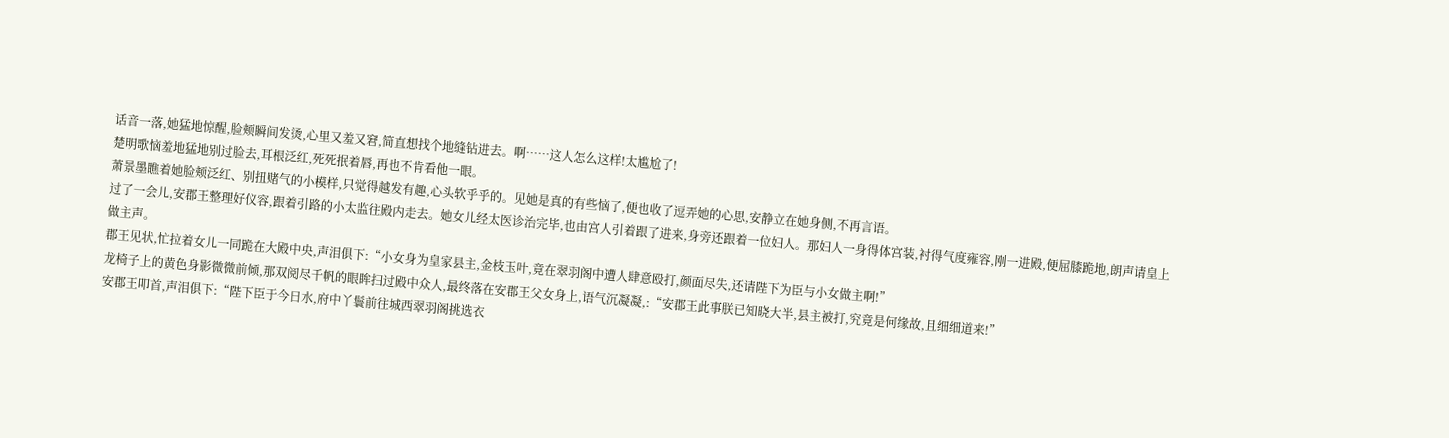话音一落,她猛地惊醒,脸颊瞬间发烫,心里又羞又窘,简直想找个地缝钻进去。啊……这人怎么这样!太尴尬了!
楚明歌恼羞地猛地别过脸去,耳根泛红,死死抿着唇,再也不肯看他一眼。
萧景墨瞧着她脸颊泛红、别扭赌气的小模样,只觉得越发有趣,心头软乎乎的。见她是真的有些恼了,便也收了逗弄她的心思,安静立在她身侧,不再言语。
过了一会儿,安郡王整理好仪容,跟着引路的小太监往殿内走去。她女儿经太医诊治完毕,也由宫人引着跟了进来,身旁还跟着一位妇人。那妇人一身得体宫装,衬得气度雍容,刚一进殿,便屈膝跪地,朗声请皇上做主声。
郡王见状,忙拉着女儿一同跪在大殿中央,声泪俱下:“小女身为皇家县主,金枝玉叶,竟在翠羽阁中遭人肆意殴打,颜面尽失,还请陛下为臣与小女做主啊!”
龙椅子上的黄色身影微微前倾,那双阅尽千帆的眼眸扫过殿中众人,最终落在安郡王父女身上,语气沉凝凝,:“安郡王此事朕已知晓大半,县主被打,究竟是何缘故,且细细道来!”
安郡王叩首,声泪俱下:“陛下臣于今日水,府中丫鬟前往城西翠羽阁挑选衣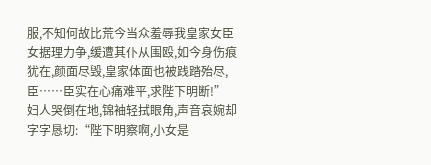服,不知何故比荒今当众羞辱我皇家女臣女据理力争,缓遭其仆从围殴,如今身伤痕犹在,颜面尽毁,皇家体面也被践踏殆尽,臣……臣实在心痛难平,求陛下明断!”
妇人哭倒在地,锦袖轻拭眼角,声音哀婉却字字恳切:“陛下明察啊,小女是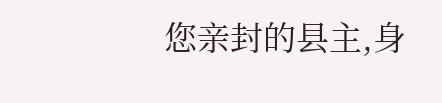您亲封的县主,身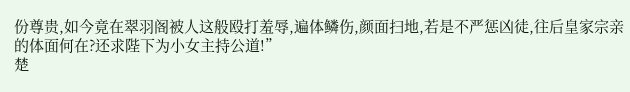份尊贵,如今竟在翠羽阁被人这般殴打羞辱,遍体鳞伤,颜面扫地,若是不严惩凶徒,往后皇家宗亲的体面何在?还求陛下为小女主持公道!”
楚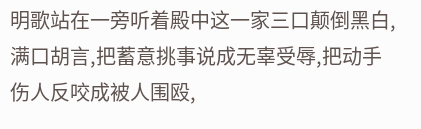明歌站在一旁听着殿中这一家三口颠倒黑白,满口胡言,把蓄意挑事说成无辜受辱,把动手伤人反咬成被人围殴,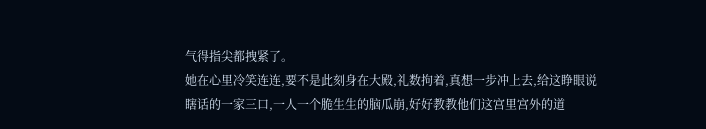气得指尖都拽紧了。
她在心里冷笑连连,要不是此刻身在大殿,礼数拘着,真想一步冲上去,给这睁眼说瞎话的一家三口,一人一个脆生生的脑瓜崩,好好教教他们这宫里宫外的道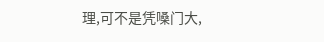理,可不是凭嗓门大,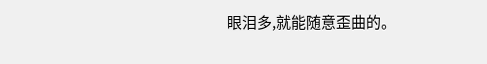眼泪多,就能随意歪曲的。